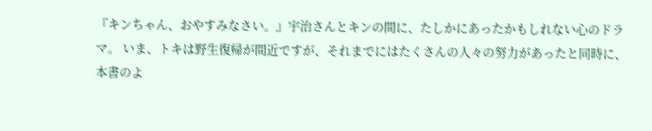『キンちゃん、おやすみなさい。』宇治さんとキンの間に、たしかにあったかもしれない心のドラマ。 いま、トキは野生復帰が間近ですが、それまでにはたくさんの人々の努力があったと同時に、本書のよ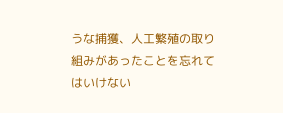うな捕獲、人工繁殖の取り組みがあったことを忘れてはいけない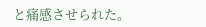と痛感させられた。